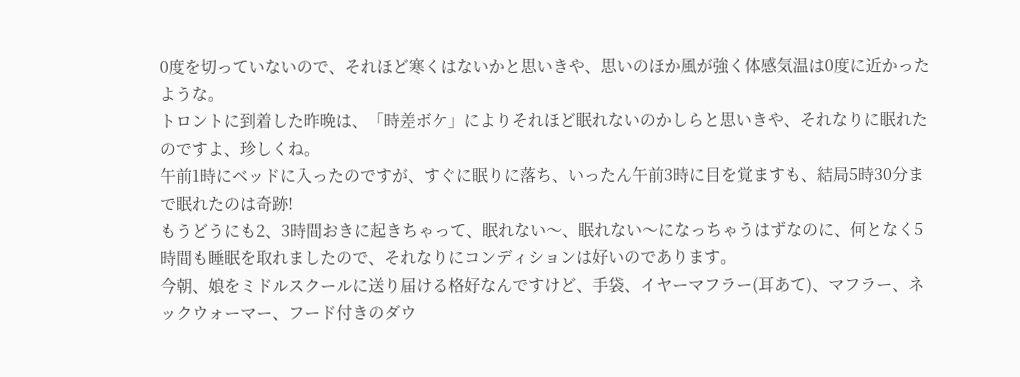0度を切っていないので、それほど寒くはないかと思いきや、思いのほか風が強く体感気温は0度に近かったような。
トロントに到着した昨晩は、「時差ボケ」によりそれほど眠れないのかしらと思いきや、それなりに眠れたのですよ、珍しくね。
午前1時にベッドに入ったのですが、すぐに眠りに落ち、いったん午前3時に目を覚ますも、結局5時30分まで眠れたのは奇跡!
もうどうにも2、3時間おきに起きちゃって、眠れない〜、眠れない〜になっちゃうはずなのに、何となく5時間も睡眠を取れましたので、それなりにコンディションは好いのであります。
今朝、娘をミドルスクールに送り届ける格好なんですけど、手袋、イヤーマフラー(耳あて)、マフラー、ネックウォーマー、フード付きのダウ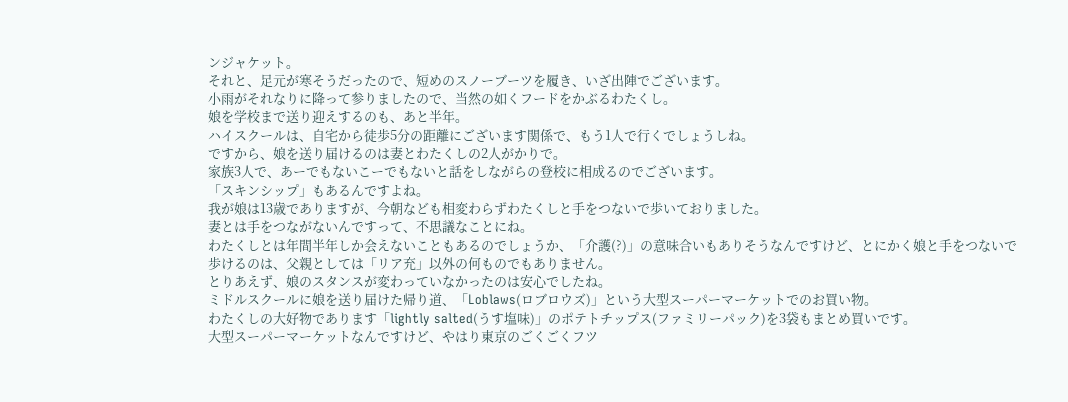ンジャケット。
それと、足元が寒そうだったので、短めのスノーブーツを履き、いざ出陣でございます。
小雨がそれなりに降って参りましたので、当然の如くフードをかぶるわたくし。
娘を学校まで送り迎えするのも、あと半年。
ハイスクールは、自宅から徒歩5分の距離にございます関係で、もう1人で行くでしょうしね。
ですから、娘を送り届けるのは妻とわたくしの2人がかりで。
家族3人で、あーでもないこーでもないと話をしながらの登校に相成るのでございます。
「スキンシップ」もあるんですよね。
我が娘は13歳でありますが、今朝なども相変わらずわたくしと手をつないで歩いておりました。
妻とは手をつながないんですって、不思議なことにね。
わたくしとは年間半年しか会えないこともあるのでしょうか、「介護(?)」の意味合いもありそうなんですけど、とにかく娘と手をつないで歩けるのは、父親としては「リア充」以外の何ものでもありません。
とりあえず、娘のスタンスが変わっていなかったのは安心でしたね。
ミドルスクールに娘を送り届けた帰り道、「Loblaws(ロブロウズ)」という大型スーパーマーケットでのお買い物。
わたくしの大好物であります「lightly salted(うす塩味)」のポテトチップス(ファミリーパック)を3袋もまとめ買いです。
大型スーパーマーケットなんですけど、やはり東京のごくごくフツ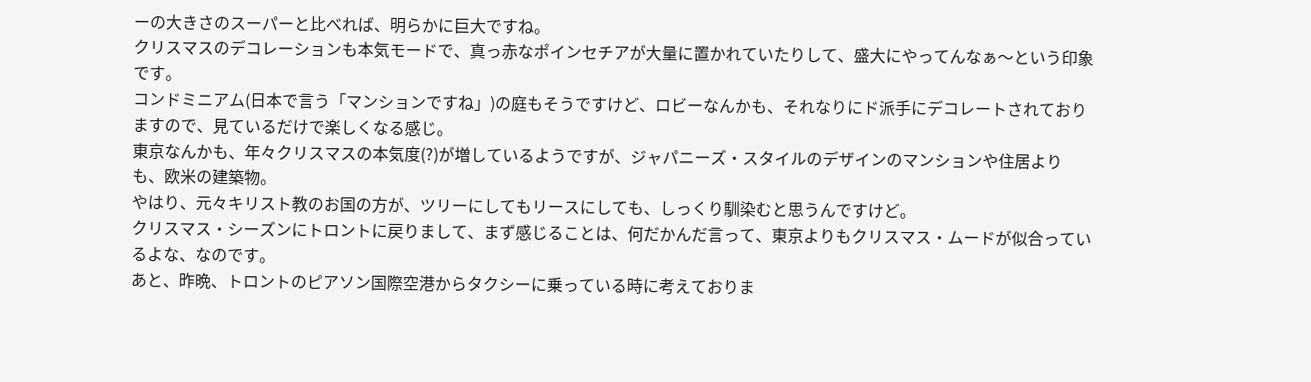ーの大きさのスーパーと比べれば、明らかに巨大ですね。
クリスマスのデコレーションも本気モードで、真っ赤なポインセチアが大量に置かれていたりして、盛大にやってんなぁ〜という印象です。
コンドミニアム(日本で言う「マンションですね」)の庭もそうですけど、ロビーなんかも、それなりにド派手にデコレートされておりますので、見ているだけで楽しくなる感じ。
東京なんかも、年々クリスマスの本気度(?)が増しているようですが、ジャパニーズ・スタイルのデザインのマンションや住居よりも、欧米の建築物。
やはり、元々キリスト教のお国の方が、ツリーにしてもリースにしても、しっくり馴染むと思うんですけど。
クリスマス・シーズンにトロントに戻りまして、まず感じることは、何だかんだ言って、東京よりもクリスマス・ムードが似合っているよな、なのです。
あと、昨晩、トロントのピアソン国際空港からタクシーに乗っている時に考えておりま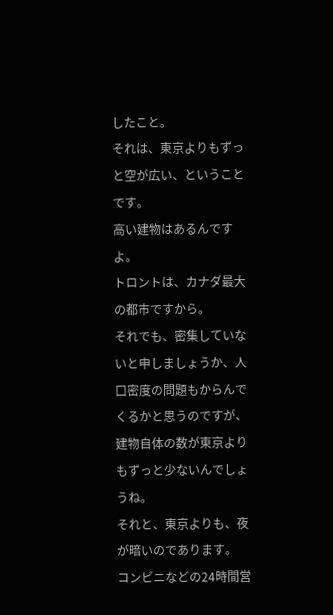したこと。
それは、東京よりもずっと空が広い、ということです。
高い建物はあるんですよ。
トロントは、カナダ最大の都市ですから。
それでも、密集していないと申しましょうか、人口密度の問題もからんでくるかと思うのですが、建物自体の数が東京よりもずっと少ないんでしょうね。
それと、東京よりも、夜が暗いのであります。
コンビニなどの24時間営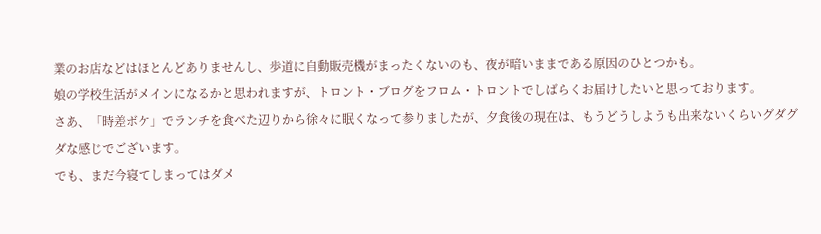業のお店などはほとんどありませんし、歩道に自動販売機がまったくないのも、夜が暗いままである原因のひとつかも。
娘の学校生活がメインになるかと思われますが、トロント・ブログをフロム・トロントでしばらくお届けしたいと思っております。
さあ、「時差ボケ」でランチを食べた辺りから徐々に眠くなって参りましたが、夕食後の現在は、もうどうしようも出来ないくらいグダグダな感じでございます。
でも、まだ今寝てしまってはダメ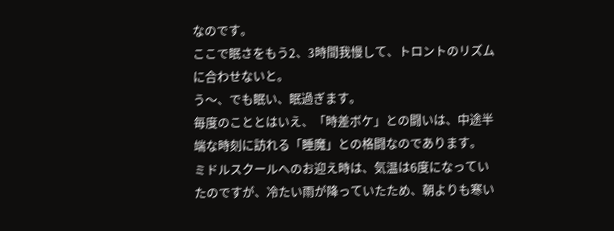なのです。
ここで眠さをもう2、3時間我慢して、トロントのリズムに合わせないと。
う〜、でも眠い、眠過ぎます。
毎度のこととはいえ、「時差ボケ」との闘いは、中途半端な時刻に訪れる「睡魔」との格闘なのであります。
ミドルスクールへのお迎え時は、気温は6度になっていたのですが、冷たい雨が降っていたため、朝よりも寒い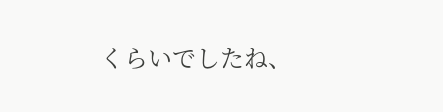くらいでしたね、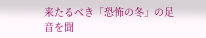来たるべき「恐怖の冬」の足音を聞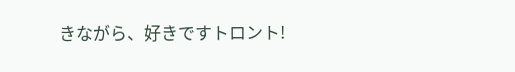きながら、好きですトロント!